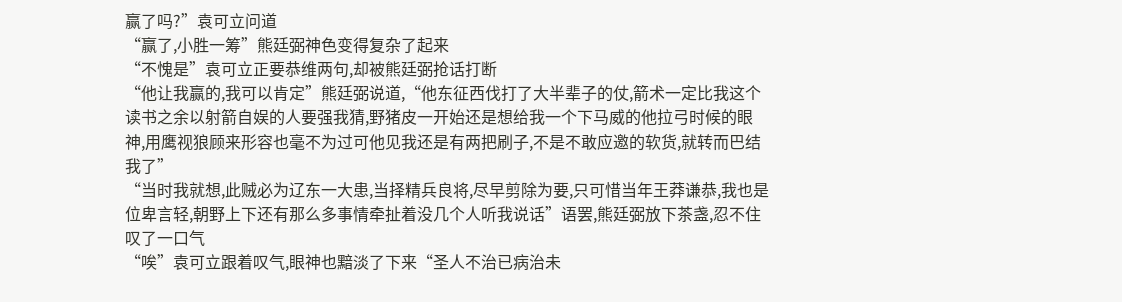赢了吗?”袁可立问道
“赢了,小胜一筹”熊廷弼神色变得复杂了起来
“不愧是”袁可立正要恭维两句,却被熊廷弼抢话打断
“他让我赢的,我可以肯定”熊廷弼说道,“他东征西伐打了大半辈子的仗,箭术一定比我这个读书之余以射箭自娱的人要强我猜,野猪皮一开始还是想给我一个下马威的他拉弓时候的眼神,用鹰视狼顾来形容也毫不为过可他见我还是有两把刷子,不是不敢应邀的软货,就转而巴结我了”
“当时我就想,此贼必为辽东一大患,当择精兵良将,尽早剪除为要,只可惜当年王莽谦恭,我也是位卑言轻,朝野上下还有那么多事情牵扯着没几个人听我说话”语罢,熊廷弼放下茶盏,忍不住叹了一口气
“唉”袁可立跟着叹气,眼神也黯淡了下来“圣人不治已病治未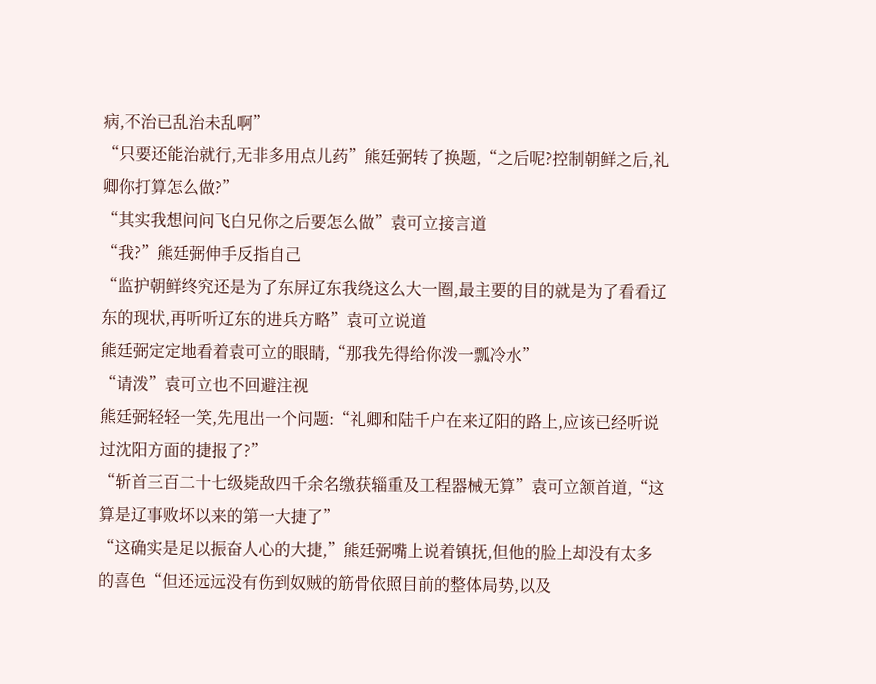病,不治已乱治未乱啊”
“只要还能治就行,无非多用点儿药”熊廷弼转了换题,“之后呢?控制朝鲜之后,礼卿你打算怎么做?”
“其实我想问问飞白兄你之后要怎么做”袁可立接言道
“我?”熊廷弼伸手反指自己
“监护朝鲜终究还是为了东屏辽东我绕这么大一圈,最主要的目的就是为了看看辽东的现状,再听听辽东的进兵方略”袁可立说道
熊廷弼定定地看着袁可立的眼睛,“那我先得给你泼一瓢冷水”
“请泼”袁可立也不回避注视
熊廷弼轻轻一笑,先甩出一个问题:“礼卿和陆千户在来辽阳的路上,应该已经听说过沈阳方面的捷报了?”
“斩首三百二十七级毙敌四千余名缴获辎重及工程器械无算”袁可立颔首道,“这算是辽事败坏以来的第一大捷了”
“这确实是足以振奋人心的大捷,”熊廷弼嘴上说着镇抚,但他的脸上却没有太多的喜色“但还远远没有伤到奴贼的筋骨依照目前的整体局势,以及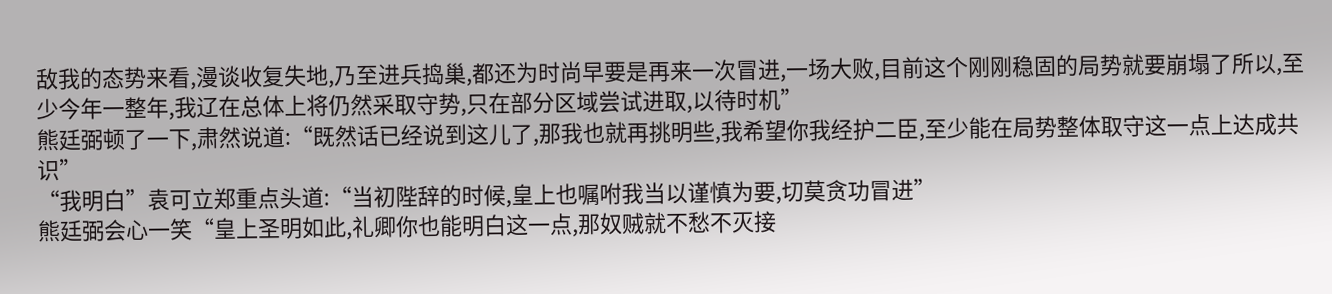敌我的态势来看,漫谈收复失地,乃至进兵捣巢,都还为时尚早要是再来一次冒进,一场大败,目前这个刚刚稳固的局势就要崩塌了所以,至少今年一整年,我辽在总体上将仍然采取守势,只在部分区域尝试进取,以待时机”
熊廷弼顿了一下,肃然说道:“既然话已经说到这儿了,那我也就再挑明些,我希望你我经护二臣,至少能在局势整体取守这一点上达成共识”
“我明白”袁可立郑重点头道:“当初陛辞的时候,皇上也嘱咐我当以谨慎为要,切莫贪功冒进”
熊廷弼会心一笑“皇上圣明如此,礼卿你也能明白这一点,那奴贼就不愁不灭接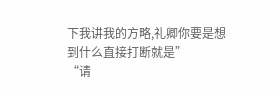下我讲我的方略,礼卿你要是想到什么直接打断就是”
“请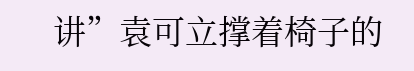讲”袁可立撑着椅子的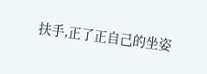扶手,正了正自己的坐姿